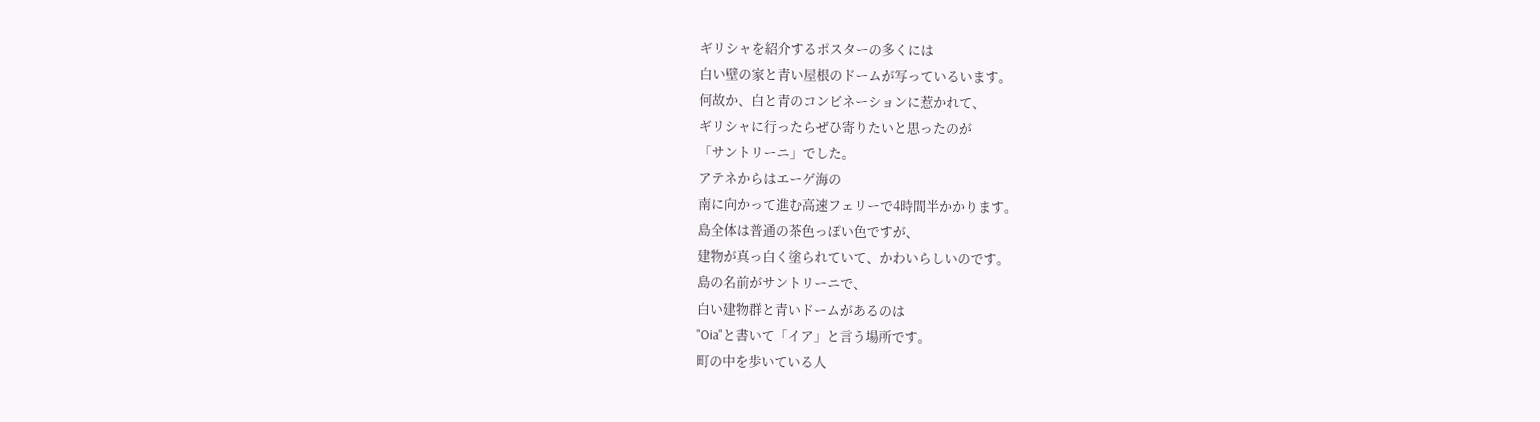ギリシャを紹介するポスターの多くには
白い壁の家と青い屋根のドームが写っているいます。
何故か、白と青のコンビネーションに惹かれて、
ギリシャに行ったらぜひ寄りたいと思ったのが
「サントリーニ」でした。
アテネからはエーゲ海の
南に向かって進む高速フェリーで4時間半かかります。
島全体は普通の茶色っぽい色ですが、
建物が真っ白く塗られていて、かわいらしいのです。
島の名前がサントリーニで、
白い建物群と青いドームがあるのは
"Oia"と書いて「イア」と言う場所です。
町の中を歩いている人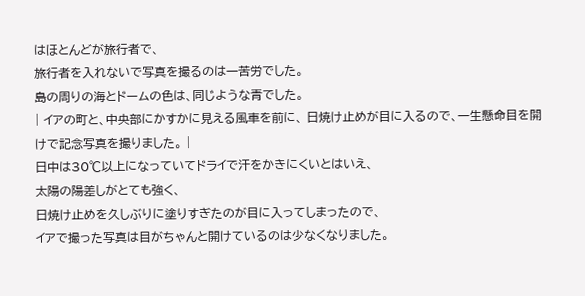はほとんどが旅行者で、
旅行者を入れないで写真を撮るのは一苦労でした。
島の周りの海とドームの色は、同じような青でした。
| イアの町と、中央部にかすかに見える風車を前に、 日焼け止めが目に入るので、一生懸命目を開けで記念写真を撮りました。 |
日中は30℃以上になっていてドライで汗をかきにくいとはいえ、
太陽の陽差しがとても強く、
日焼け止めを久しぶりに塗りすぎたのが目に入ってしまったので、
イアで撮った写真は目がちゃんと開けているのは少なくなりました。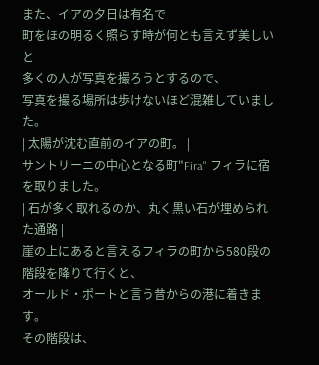また、イアの夕日は有名で
町をほの明るく照らす時が何とも言えず美しいと
多くの人が写真を撮ろうとするので、
写真を撮る場所は歩けないほど混雑していました。
| 太陽が沈む直前のイアの町。 |
サントリーニの中心となる町"Fira" フィラに宿を取りました。
| 石が多く取れるのか、丸く黒い石が埋められた通路 |
崖の上にあると言えるフィラの町から580段の階段を降りて行くと、
オールド・ポートと言う昔からの港に着きます。
その階段は、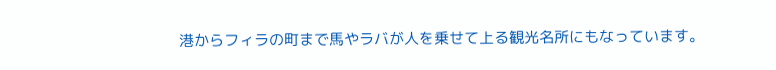港からフィラの町まで馬やラバが人を乗せて上る観光名所にもなっています。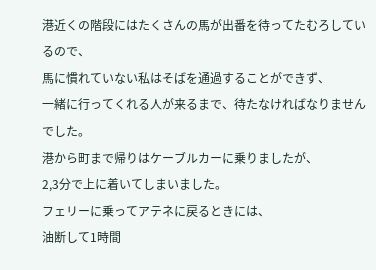港近くの階段にはたくさんの馬が出番を待ってたむろしているので、
馬に慣れていない私はそばを通過することができず、
一緒に行ってくれる人が来るまで、待たなければなりませんでした。
港から町まで帰りはケーブルカーに乗りましたが、
2,3分で上に着いてしまいました。
フェリーに乗ってアテネに戻るときには、
油断して1時間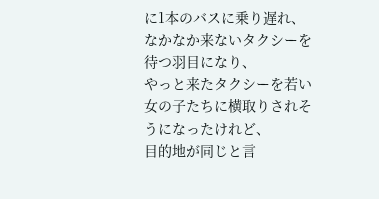に1本のバスに乗り遅れ、
なかなか来ないタクシーを待つ羽目になり、
やっと来たタクシーを若い女の子たちに横取りされそうになったけれど、
目的地が同じと言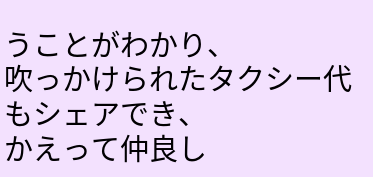うことがわかり、
吹っかけられたタクシー代もシェアでき、
かえって仲良し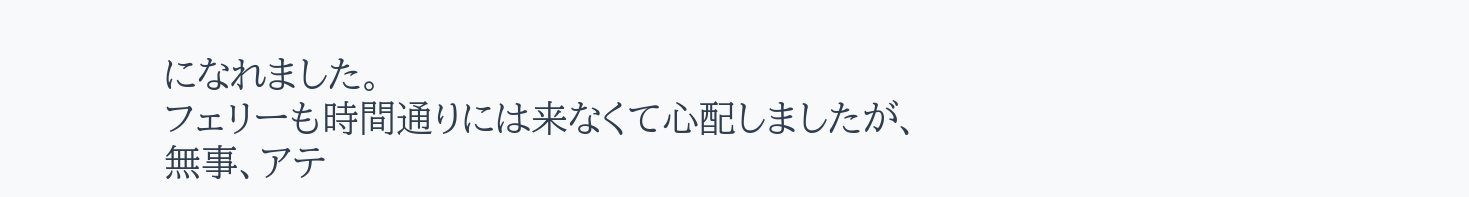になれました。
フェリーも時間通りには来なくて心配しましたが、
無事、アテ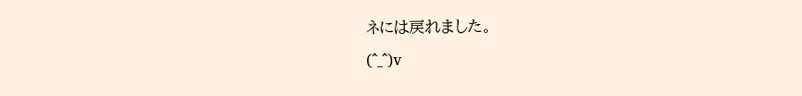ネには戻れました。
(^_^)v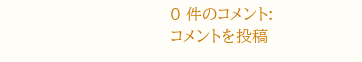0 件のコメント:
コメントを投稿